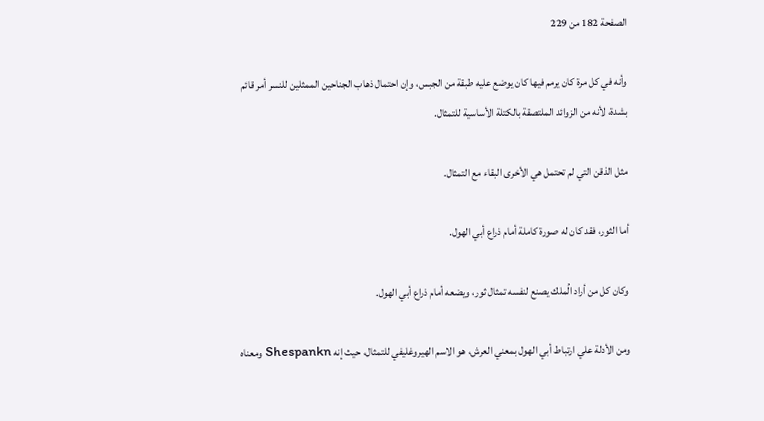الصفحة 182 من 229

وأنه في كل مرة كان يرمم فيها كان يوضع عليه طبقة من الجبس، وإن احتمال ذهاب الجناحين الممثلين للنسر أمر قائم بشدة، لأنه من الزوائد الملتصقة بالكتلة الأساسية للتمثال.

مثل الذقن التي لم تحتمل هي الأخرى البقاء مع التمثال.

أما الثور، فقد كان له صورة كاملة أمام ذراع أبي الهول.

وكان كل من أراد الُملك يصنع لنفسه تمثال ثور، ويضعه أمام ذراع أبي الهول.

ومن الأدلة علي ارتباط أبي الهول بمعني العرش، هو الاسم الهيروغليفي للتمثال، حيث إنه Shespankn ومعناه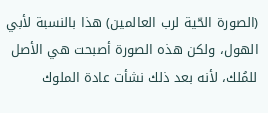(الصورة الحّية لرب العالمين) هذا بالنسبة لأبي الهول، ولكن هذه الصورة أصبحت هي الأصل للمُلك، لأنه بعد ذلك نشأت عادة الملوك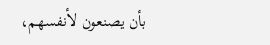بأن يصنعون لأنفسهم،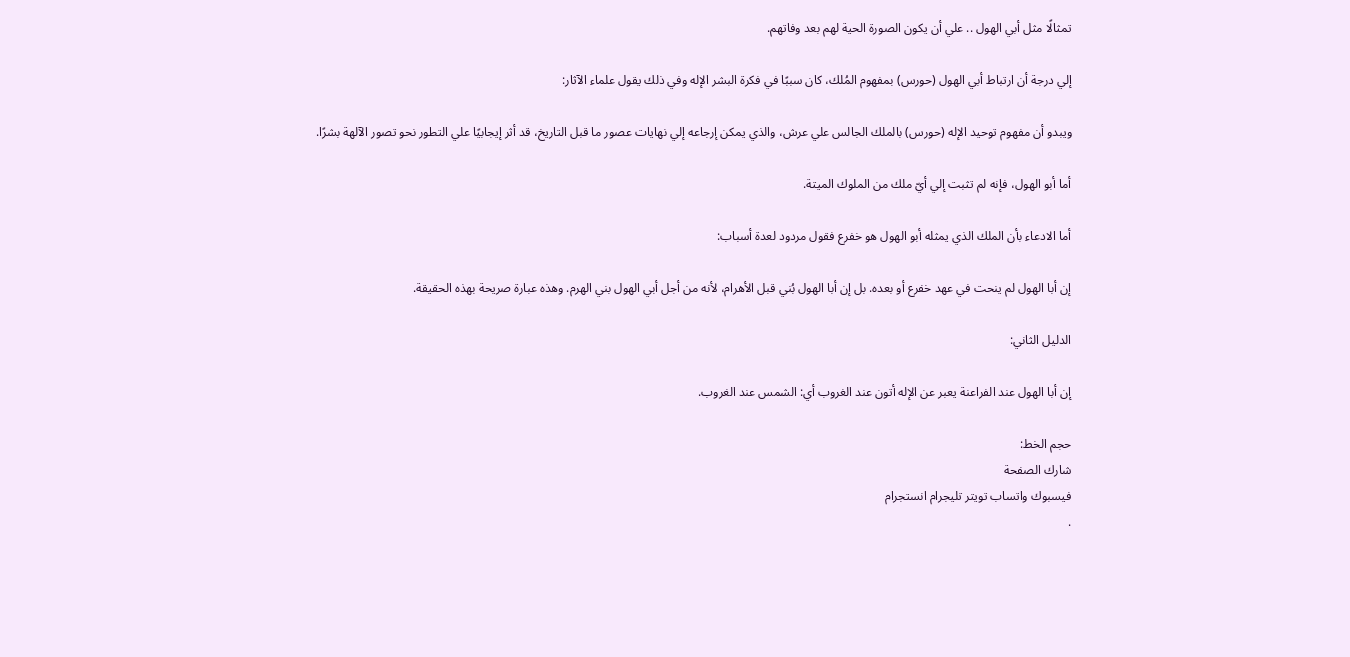تمثالًا مثل أبي الهول .. علي أن يكون الصورة الحية لهم بعد وفاتهم.

إلي درجة أن ارتباط أبي الهول (حورس) بمفهوم المُلك، كان سببًا في فكرة البشر الإله وفي ذلك يقول علماء الآثار:

ويبدو أن مفهوم توحيد الإله (حورس) بالملك الجالس علي عرش، والذي يمكن إرجاعه إلي نهايات عصور ما قبل التاريخ، قد أثر إيجابيًا علي التطور نحو تصور الآلهة بشرًا.

أما أبو الهول، فإنه لم تثبت إلي أيّ ملك من الملوك الميتة.

أما الادعاء بأن الملك الذي يمثله أبو الهول هو خفرع فقول مردود لعدة أسباب:

إن أبا الهول لم ينحت في عهد خفرع أو بعده. بل إن أبا الهول بُني قبل الأهرام، لأنه من أجل أبي الهول بني الهرم. وهذه عبارة صريحة بهذه الحقيقة.

الدليل الثاني:

إن أبا الهول عند الفراعنة يعبر عن الإله أتون عند الغروب أي: الشمس عند الغروب.

حجم الخط:
شارك الصفحة
فيسبوك واتساب تويتر تليجرام انستجرام
.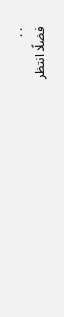. .
فضلًا انتظر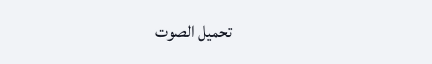تحميل الصوت